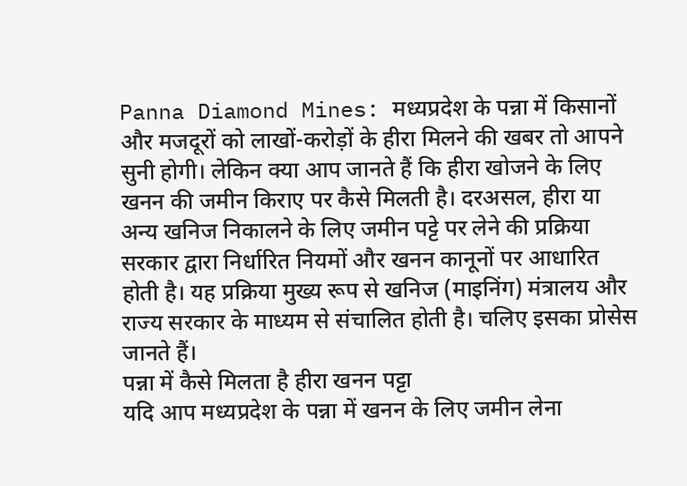Panna Diamond Mines: मध्यप्रदेश के पन्ना में किसानों और मजदूरों को लाखों-करोड़ों के हीरा मिलने की खबर तो आपने सुनी होगी। लेकिन क्या आप जानते हैं कि हीरा खोजने के लिए खनन की जमीन किराए पर कैसे मिलती है। दरअसल, हीरा या अन्य खनिज निकालने के लिए जमीन पट्टे पर लेने की प्रक्रिया सरकार द्वारा निर्धारित नियमों और खनन कानूनों पर आधारित होती है। यह प्रक्रिया मुख्य रूप से खनिज (माइनिंग) मंत्रालय और राज्य सरकार के माध्यम से संचालित होती है। चलिए इसका प्रोसेस जानते हैं।
पन्ना में कैसे मिलता है हीरा खनन पट्टा
यदि आप मध्यप्रदेश के पन्ना में खनन के लिए जमीन लेना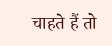चाहते हैं तो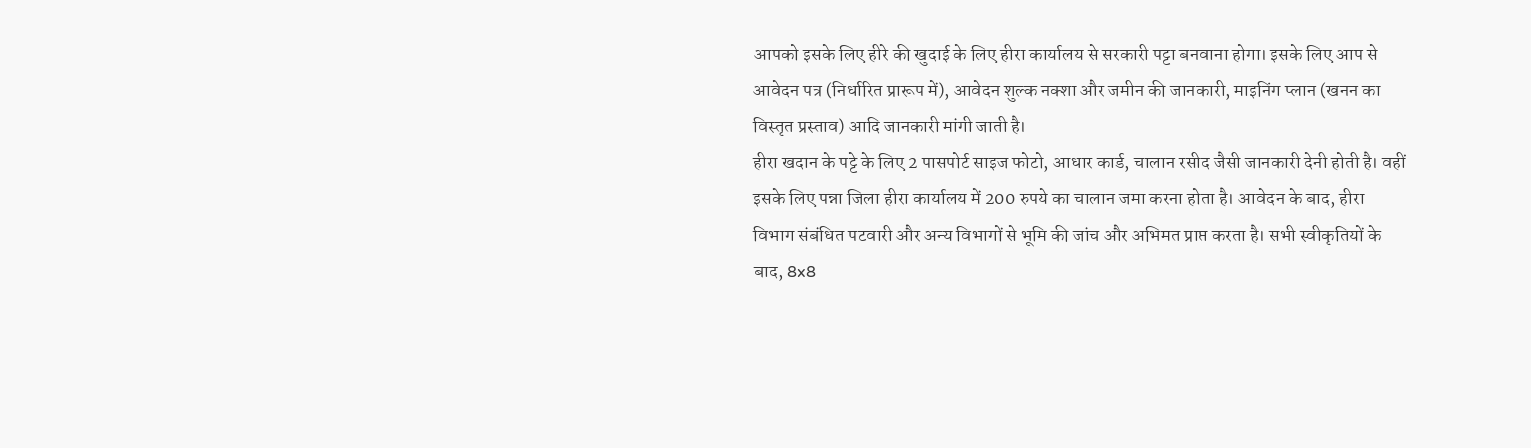आपको इसके लिए हीरे की खुदाई के लिए हीरा कार्यालय से सरकारी पट्टा बनवाना होगा। इसके लिए आप से आवेदन पत्र (निर्धारित प्रारूप में), आवेदन शुल्क नक्शा और जमीन की जानकारी, माइनिंग प्लान (खनन का विस्तृत प्रस्ताव) आदि जानकारी मांगी जाती है।
हीरा खदान के पट्टे के लिए 2 पासपोर्ट साइज फोटो, आधार कार्ड, चालान रसीद जैसी जानकारी देनी होती है। वहीं इसके लिए पन्ना जिला हीरा कार्यालय में 200 रुपये का चालान जमा करना होता है। आवेदन के बाद, हीरा विभाग संबंधित पटवारी और अन्य विभागों से भूमि की जांच और अभिमत प्राप्त करता है। सभी स्वीकृतियों के बाद, 8x8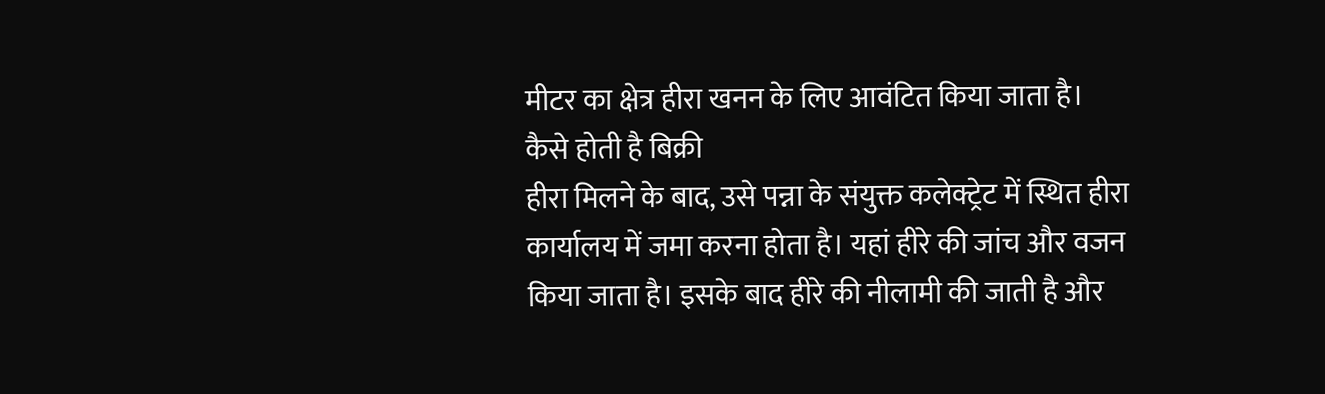मीटर का क्षेत्र हीरा खनन के लिए आवंटित किया जाता है।
कैसे होती है बिक्री
हीरा मिलने के बाद, उसे पन्ना के संयुक्त कलेक्ट्रेट में स्थित हीरा कार्यालय में जमा करना होता है। यहां हीरे की जांच और वजन किया जाता है। इसके बाद हीरे की नीलामी की जाती है और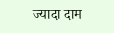ज्यादा दाम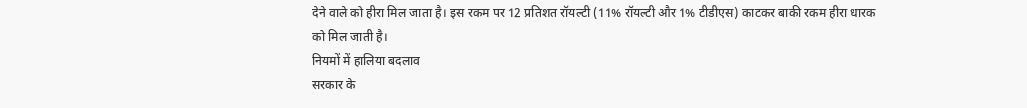देने वाले को हीरा मिल जाता है। इस रकम पर 12 प्रतिशत रॉयल्टी (11% रॉयल्टी और 1% टीडीएस) काटकर बाकी रकम हीरा धारक को मिल जाती है।
नियमों में हालिया बदलाव
सरकार के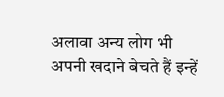अलावा अन्य लोग भी अपनी खदाने बेचते हैं इन्हें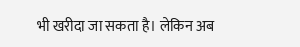भी खरीदा जा सकता है। लेकिन अब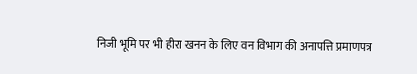निजी भूमि पर भी हीरा खनन के लिए वन विभाग की अनापत्ति प्रमाणपत्र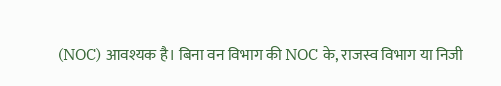(NOC) आवश्यक है। बिना वन विभाग की NOC के, राजस्व विभाग या निजी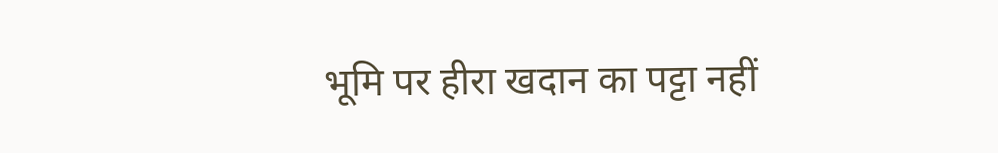भूमि पर हीरा खदान का पट्टा नहीं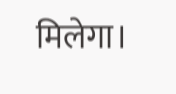मिलेगा।